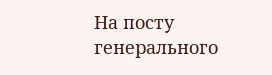На посту генерального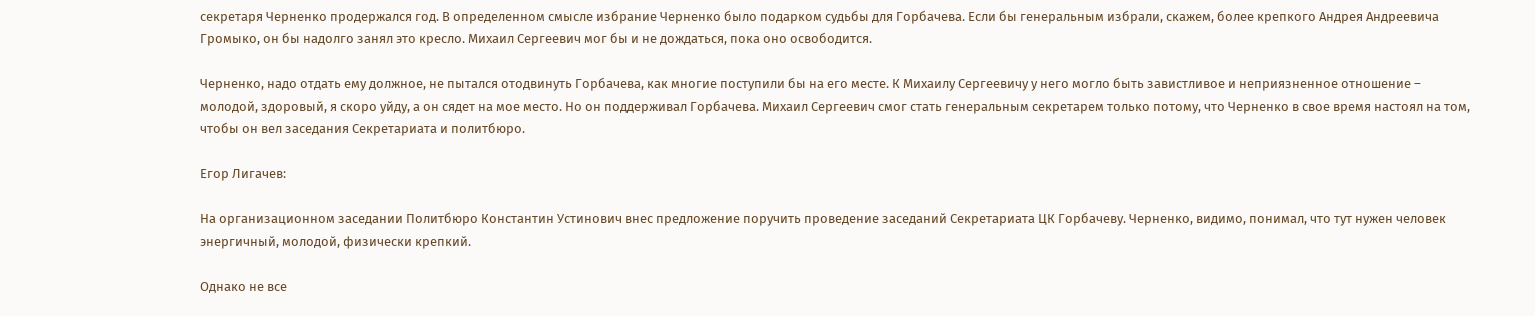секретаря Черненко продержался год. В определенном смысле избрание Черненко было подарком судьбы для Горбачева. Если бы генеральным избрали, скажем, более крепкого Андрея Андреевича Громыко, он бы надолго занял это кресло. Михаил Сергеевич мог бы и не дождаться, пока оно освободится.

Черненко, надо отдать ему должное, не пытался отодвинуть Горбачева, как многие поступили бы на его месте. К Михаилу Сергеевичу у него могло быть завистливое и неприязненное отношение – молодой, здоровый, я скоро уйду, а он сядет на мое место. Но он поддерживал Горбачева. Михаил Сергеевич смог стать генеральным секретарем только потому, что Черненко в свое время настоял на том, чтобы он вел заседания Секретариата и политбюро.

Егор Лигачев:

На организационном заседании Политбюро Константин Устинович внес предложение поручить проведение заседаний Секретариата ЦК Горбачеву. Черненко, видимо, понимал, что тут нужен человек энергичный, молодой, физически крепкий.

Однако не все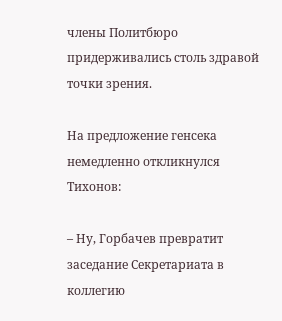члены Политбюро придерживались столь здравой точки зрения.

На предложение генсека немедленно откликнулся Тихонов:

– Ну, Горбачев превратит заседание Секретариата в коллегию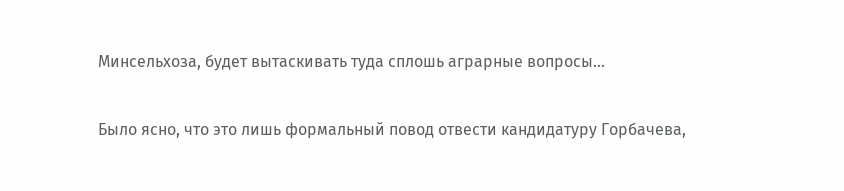Минсельхоза, будет вытаскивать туда сплошь аграрные вопросы…

Было ясно, что это лишь формальный повод отвести кандидатуру Горбачева,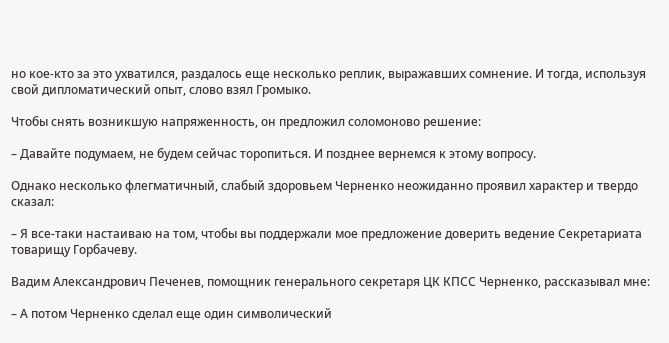но кое-кто за это ухватился, раздалось еще несколько реплик, выражавших сомнение. И тогда, используя свой дипломатический опыт, слово взял Громыко.

Чтобы снять возникшую напряженность, он предложил соломоново решение:

– Давайте подумаем, не будем сейчас торопиться. И позднее вернемся к этому вопросу.

Однако несколько флегматичный, слабый здоровьем Черненко неожиданно проявил характер и твердо сказал:

– Я все-таки настаиваю на том, чтобы вы поддержали мое предложение доверить ведение Секретариата товарищу Горбачеву.

Вадим Александрович Печенев, помощник генерального секретаря ЦК КПСС Черненко, рассказывал мне:

– А потом Черненко сделал еще один символический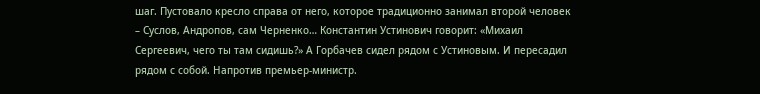шаг. Пустовало кресло справа от него, которое традиционно занимал второй человек – Суслов, Андропов, сам Черненко… Константин Устинович говорит: «Михаил Сергеевич, чего ты там сидишь?» А Горбачев сидел рядом с Устиновым. И пересадил рядом с собой. Напротив премьер-министр.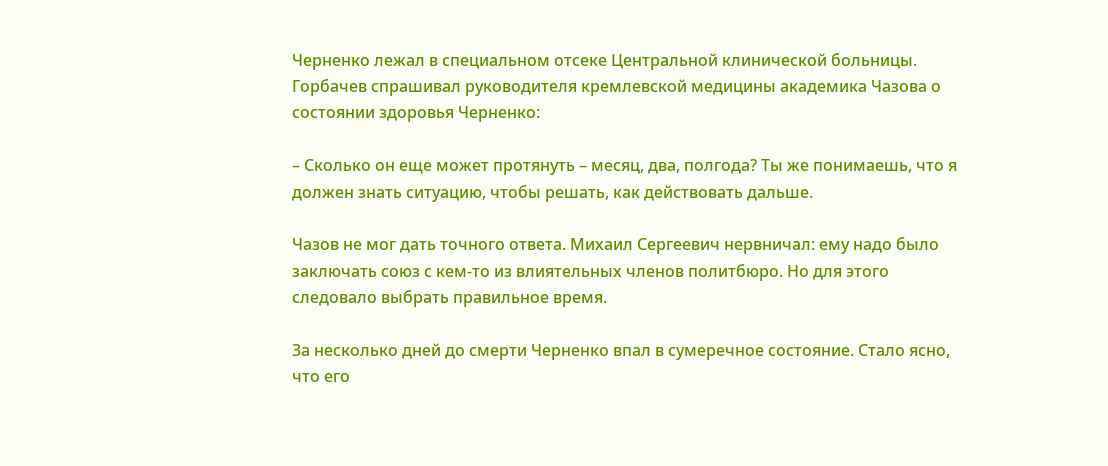Черненко лежал в специальном отсеке Центральной клинической больницы. Горбачев спрашивал руководителя кремлевской медицины академика Чазова о состоянии здоровья Черненко:

– Сколько он еще может протянуть – месяц, два, полгода? Ты же понимаешь, что я должен знать ситуацию, чтобы решать, как действовать дальше.

Чазов не мог дать точного ответа. Михаил Сергеевич нервничал: ему надо было заключать союз с кем-то из влиятельных членов политбюро. Но для этого следовало выбрать правильное время.

За несколько дней до смерти Черненко впал в сумеречное состояние. Стало ясно, что его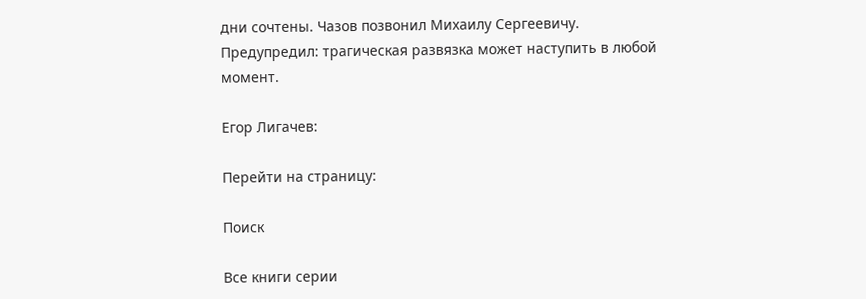дни сочтены. Чазов позвонил Михаилу Сергеевичу. Предупредил: трагическая развязка может наступить в любой момент.

Егор Лигачев:

Перейти на страницу:

Поиск

Все книги серии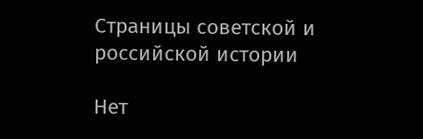Страницы советской и российской истории

Нет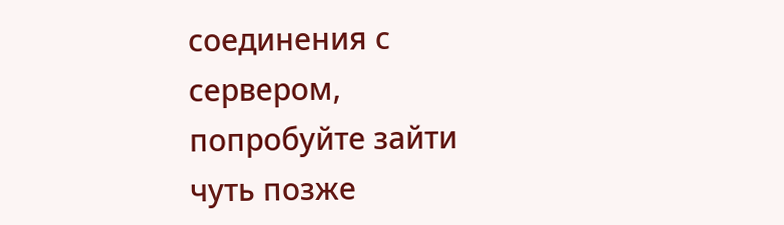соединения с сервером, попробуйте зайти чуть позже